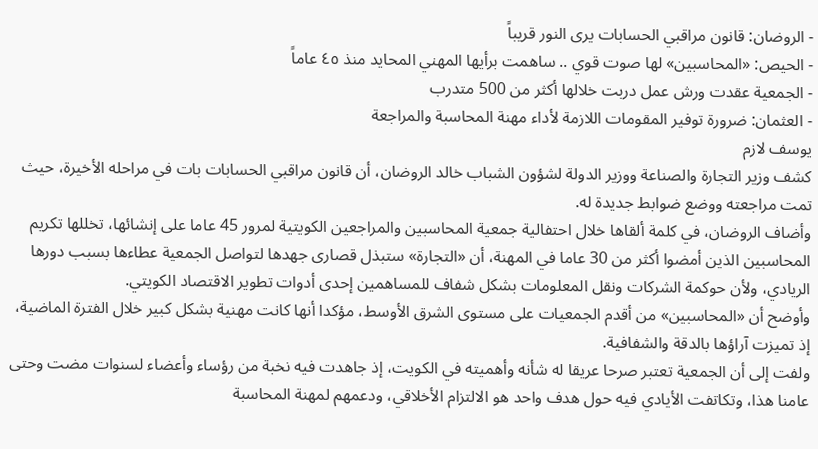- الروضان: قانون مراقبي الحسابات يرى النور قريباً
- الحيص: «المحاسبين» لها صوت قوي .. ساهمت برأيها المهني المحايد منذ ٤٥ عاماً
- الجمعية عقدت ورش عمل دربت خلالها أكثر من 500 متدرب
- العثمان: ضرورة توفير المقومات اللازمة لأداء مهنة المحاسبة والمراجعة
يوسف لازم
كشف وزير التجارة والصناعة ووزير الدولة لشؤون الشباب خالد الروضان، أن قانون مراقبي الحسابات بات في مراحله الأخيرة، حيث تمت مراجعته ووضع ضوابط جديدة له.
وأضاف الروضان، في كلمة ألقاها خلال احتفالية جمعية المحاسبين والمراجعين الكويتية لمرور 45 عاما على إنشائها، تخللها تكريم المحاسبين الذين أمضوا أكثر من 30 عاما في المهنة، أن «التجارة» ستبذل قصارى جهدها لتواصل الجمعية عطاءها بسبب دورها الريادي، ولأن حوكمة الشركات ونقل المعلومات بشكل شفاف للمساهمين إحدى أدوات تطوير الاقتصاد الكويتي.
وأوضح أن «المحاسبين» من أقدم الجمعيات على مستوى الشرق الأوسط، مؤكدا أنها كانت مهنية بشكل كبير خلال الفترة الماضية، إذ تميزت آراؤها بالدقة والشفافية.
ولفت إلى أن الجمعية تعتبر صرحا عريقا له شأنه وأهميته في الكويت، إذ جاهدت فيه نخبة من رؤساء وأعضاء لسنوات مضت وحتى عامنا هذا، وتكاتفت الأيادي فيه حول هدف واحد هو الالتزام الأخلاقي، ودعمهم لمهنة المحاسبة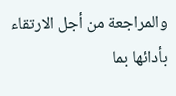والمراجعة من أجل الارتقاء بأدائها بما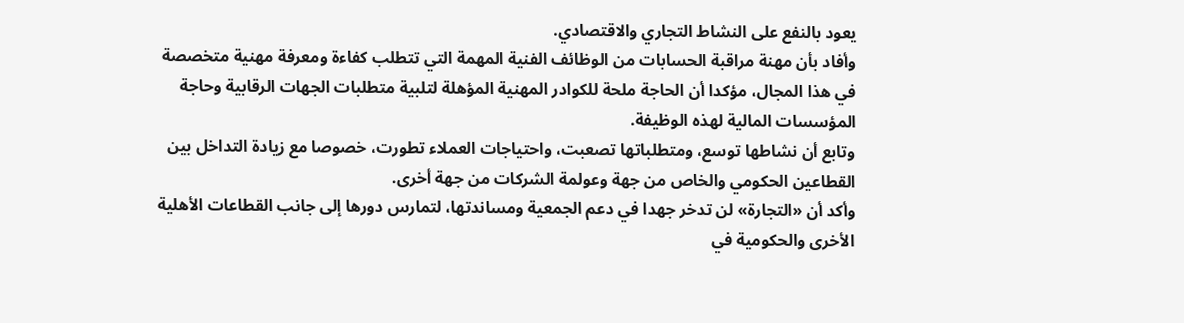يعود بالنفع على النشاط التجاري والاقتصادي.
وأفاد بأن مهنة مراقبة الحسابات من الوظائف الفنية المهمة التي تتطلب كفاءة ومعرفة مهنية متخصصة في هذا المجال، مؤكدا أن الحاجة ملحة للكوادر المهنية المؤهلة لتلبية متطلبات الجهات الرقابية وحاجة المؤسسات المالية لهذه الوظيفة.
وتابع أن نشاطها توسع، ومتطلباتها تصعبت، واحتياجات العملاء تطورت، خصوصا مع زيادة التداخل بين القطاعين الحكومي والخاص من جهة وعولمة الشركات من جهة أخرى.
وأكد أن «التجارة» لن تدخر جهدا في دعم الجمعية ومساندتها، لتمارس دورها إلى جانب القطاعات الأهلية الأخرى والحكومية في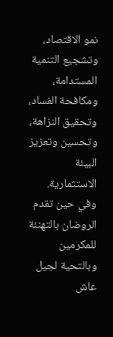نمو الاقتصاد، وتشجيع التنمية المستدامة، ومكافحة الفساد، وتحقيق النزاهة، وتحسين وتعزيز البيئة الاستثمارية.
وفي حين تقدم الروضان بالتهنئة للمكرمين وبالتحية لجيل عاش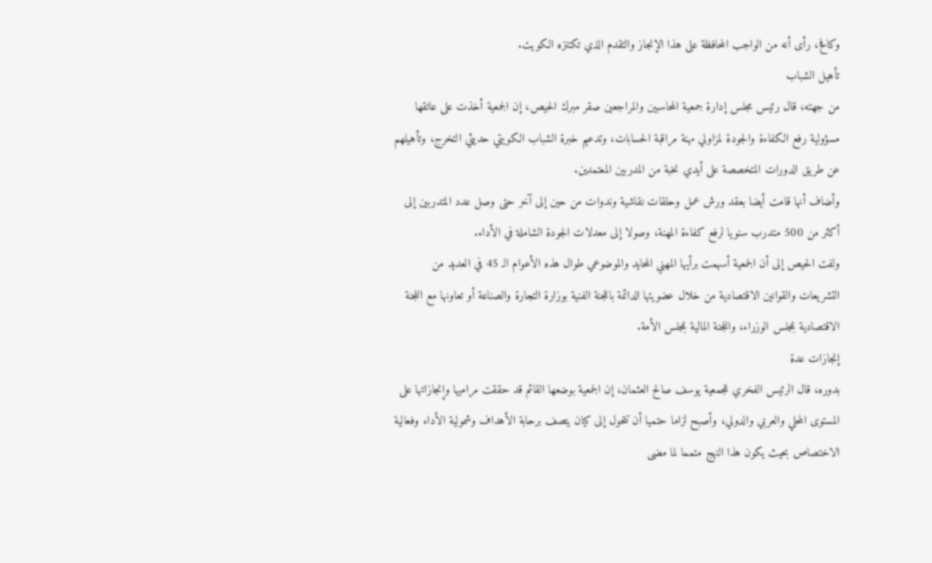وكافح، رأى أنه من الواجب المحافظة على هذا الإنجاز والتقدم الذي تكتنزه الكويت.
تأهيل الشباب
من جهته، قال رئيس مجلس إدارة جمعية المحاسبين والمراجعين صقر مبرك الحيص، إن الجمعية أخذت على عاتقها مسؤولية رفع الكفاءة والجودة لمزاولي مهنة مراقبة الحسابات، وتدعيم خبرة الشباب الكويتي حديثي التخرج، وتأهيلهم عن طريق الدورات المتخصصة على أيدي نخبة من المدربين المعتمدين.
وأضاف أنها قامت أيضا بعقد ورش عمل وحلقات نقاشية وندوات من حين إلى آخر حتى وصل عدد المتدربين إلى أكثر من 500 متدرب سنويا لرفع كفاءة المهنة، وصولا إلى معدلات الجودة الشاملة في الأداء.
ولفت الحيص إلى أن الجمعية أسهمت برأيها المهني المحايد والموضوعي طوال هذه الأعوام الـ 45 في العديد من التشريعات والقوانين الاقتصادية من خلال عضويتها الدائمة باللجنة الفنية بوزارة التجارة والصناعة أو تعاونها مع اللجنة الاقتصادية بمجلس الوزراء، واللجنة المالية بمجلس الأمة.
إنجازات عدة
بدوره، قال الرئيس الفخري للجمعية يوسف صالح العثمان، إن الجمعية بوضعها القائم قد حققت مراميها وإنجازاتها على المستوى المحلي والعربي والدولي، وأصبح لزاما حتميا أن تتحول إلى كيان يتصف برحابة الأهداف وشمولية الأداء وفعالية الاختصاص بحيث يكون هذا النهج متمما لما مضى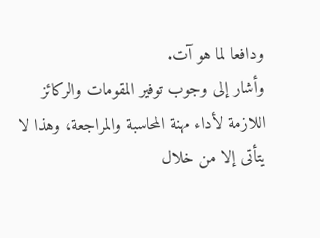ودافعا لما هو آت.
وأشار إلى وجوب توفير المقومات والركائز اللازمة لأداء مهنة المحاسبة والمراجعة، وهذا لا يتأتى إلا من خلال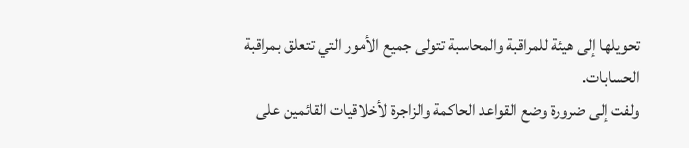تحويلها إلى هيئة للمراقبة والمحاسبة تتولى جميع الأمور التي تتعلق بمراقبة الحسابات.
ولفت إلى ضرورة وضع القواعد الحاكمة والزاجرة لأخلاقيات القائمين على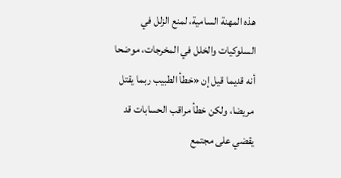هذه المهنة السامية، لمنع الزلل في السلوكيات والخلل في المخرجات، موضحا أنه قديما قيل إن «خطأ الطبيب ربما يقتل مريضا، ولكن خطأ مراقب الحسابات قد يقضي على مجتمع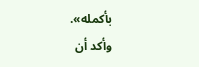بأكمله».
وأكد أن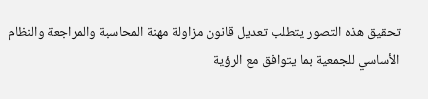تحقيق هذه التصور يتطلب تعديل قانون مزاولة مهنة المحاسبة والمراجعة والنظام الأساسي للجمعية بما يتوافق مع الرؤية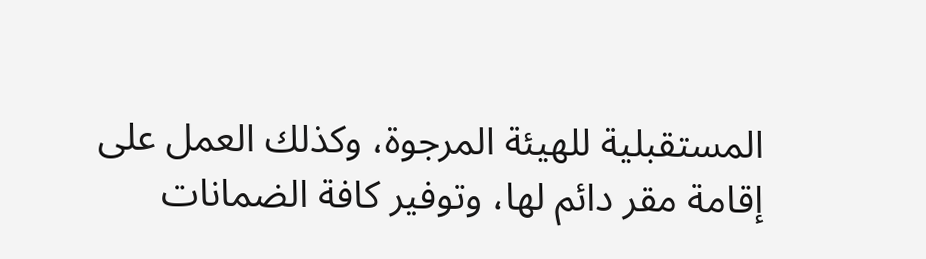المستقبلية للهيئة المرجوة، وكذلك العمل على إقامة مقر دائم لها، وتوفير كافة الضمانات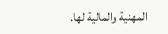المهنية والمالية لها.